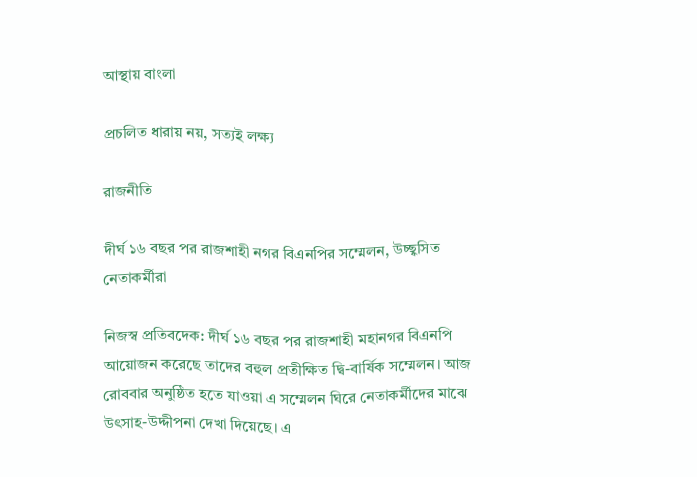আস্থায় বাংলা

প্রচলিত ধারায় নয়, সত্যই লক্ষ্য

রাজনীতি

দীর্ঘ ১৬ বছর পর রাজশাহী নগর বিএনপির সম্মেলন, উচ্ছ্বসিত নেতাকর্মীরা

নিজস্ব প্রতিবদেক: দীর্ঘ ১৬ বছর পর রাজশাহী মহানগর বিএনপি আয়োজন করেছে তাদের বহুল প্রতীক্ষিত দ্বি-বার্ষিক সম্মেলন। আজ রোববার অনুষ্ঠিত হতে যাওয়া এ সম্মেলন ঘিরে নেতাকর্মীদের মাঝে উৎসাহ-উদ্দীপনা দেখা দিয়েছে। এ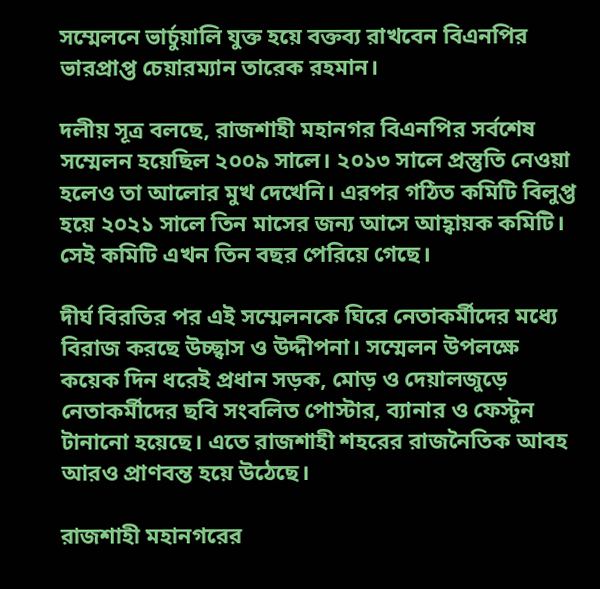সম্মেলনে ভার্চুয়ালি যুক্ত হয়ে বক্তব্য রাখবেন বিএনপির ভারপ্রাপ্ত চেয়ারম্যান তারেক রহমান।

দলীয় সূত্র বলছে, রাজশাহী মহানগর বিএনপির সর্বশেষ সম্মেলন হয়েছিল ২০০৯ সালে। ২০১৩ সালে প্রস্তুতি নেওয়া হলেও তা আলোর মুখ দেখেনি। এরপর গঠিত কমিটি বিলুপ্ত হয়ে ২০২১ সালে তিন মাসের জন্য আসে আহ্বায়ক কমিটি। সেই কমিটি এখন তিন বছর পেরিয়ে গেছে।

দীর্ঘ বিরতির পর এই সম্মেলনকে ঘিরে নেতাকর্মীদের মধ্যে বিরাজ করছে উচ্ছ্বাস ও উদ্দীপনা। সম্মেলন উপলক্ষে কয়েক দিন ধরেই প্রধান সড়ক, মোড় ও দেয়ালজুড়ে নেতাকর্মীদের ছবি সংবলিত পোস্টার, ব্যানার ও ফেস্টুন টানানো হয়েছে। এতে রাজশাহী শহরের রাজনৈতিক আবহ আরও প্রাণবন্ত হয়ে উঠেছে।

রাজশাহী মহানগরের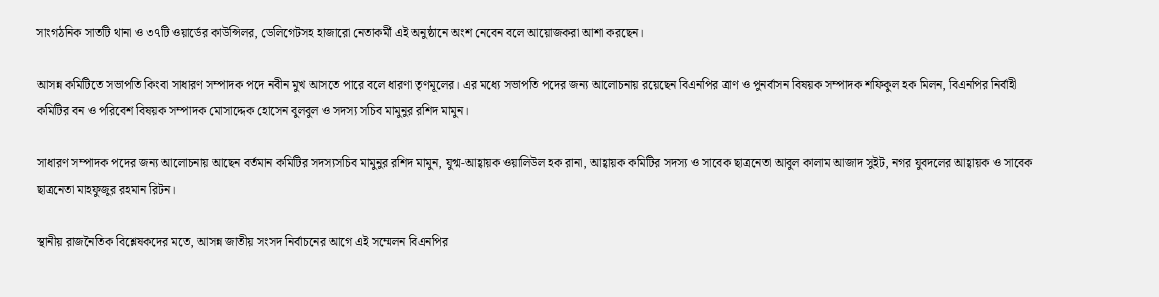সাংগঠনিক সাতটি থানা ও ৩৭টি ওয়ার্ডের কাউন্সিলর, ডেলিগেটসহ হাজারো নেতাকর্মী এই অনুষ্ঠানে অংশ নেবেন বলে আয়োজকরা আশা করছেন।

আসন্ন কমিটিতে সভাপতি কিংবা সাধারণ সম্পাদক পদে নবীন মুখ আসতে পারে বলে ধারণা তৃণমূলের। এর মধ্যে সভাপতি পদের জন্য আলোচনায় রয়েছেন বিএনপির ত্রাণ ও পুনর্বাসন বিষয়ক সম্পাদক শফিকুল হক মিলন, বিএনপির নির্বাহী কমিটির বন ও পরিবেশ বিষয়ক সম্পাদক মোসাদ্দেক হোসেন বুলবুল ও সদস্য সচিব মামুনুর রশিদ মামুন।

সাধারণ সম্পাদক পদের জন্য আলোচনায় আছেন বর্তমান কমিটির সদস্যসচিব মামুনুর রশিদ মামুন, যুগ্ম-আহ্বায়ক ওয়ালিউল হক রানা, আহ্বায়ক কমিটির সদস্য ও সাবেক ছাত্রনেতা আবুল কালাম আজাদ সুইট, নগর যুবদলের আহ্বায়ক ও সাবেক ছাত্রনেতা মাহফুজুর রহমান রিটন।

স্থানীয় রাজনৈতিক বিশ্লেষকদের মতে, আসন্ন জাতীয় সংসদ নির্বাচনের আগে এই সম্মেলন বিএনপির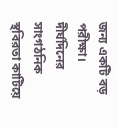জন্য একটি বড় পরীক্ষা। দীর্ঘদিনের সাংগঠনিক স্থবিরতা কাটিয়ে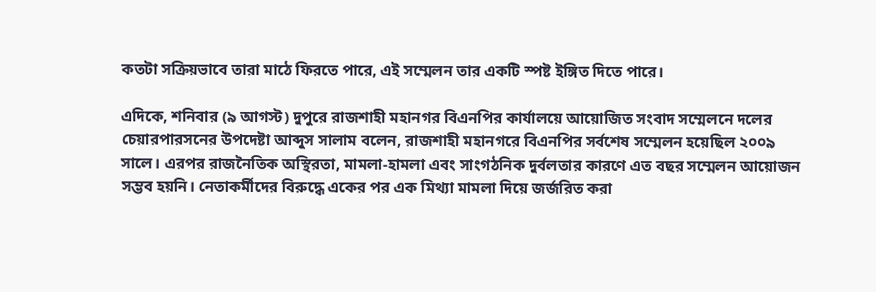কতটা সক্রিয়ভাবে তারা মাঠে ফিরতে পারে, এই সম্মেলন তার একটি স্পষ্ট ইঙ্গিত দিতে পারে।

এদিকে, শনিবার (৯ আগস্ট) দুপুরে রাজশাহী মহানগর বিএনপির কার্যালয়ে আয়োজিত সংবাদ সম্মেলনে দলের চেয়ারপারসনের উপদেষ্টা আব্দুস সালাম বলেন, রাজশাহী মহানগরে বিএনপির সর্বশেষ সম্মেলন হয়েছিল ২০০৯ সালে। এরপর রাজনৈতিক অস্থিরতা, মামলা-হামলা এবং সাংগঠনিক দুর্বলতার কারণে এত বছর সম্মেলন আয়োজন সম্ভব হয়নি। নেতাকর্মীদের বিরুদ্ধে একের পর এক মিথ্যা মামলা দিয়ে জর্জরিত করা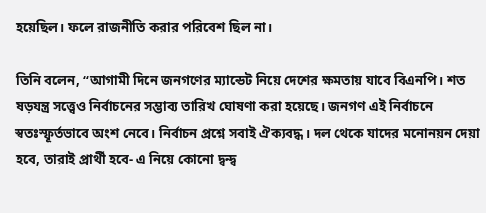হয়েছিল। ফলে রাজনীতি করার পরিবেশ ছিল না।

তিনি বলেন, “আগামী দিনে জনগণের ম্যান্ডেট নিয়ে দেশের ক্ষমতায় যাবে বিএনপি। শত ষড়যন্ত্র সত্ত্বেও নির্বাচনের সম্ভাব্য তারিখ ঘোষণা করা হয়েছে। জনগণ এই নির্বাচনে স্বতঃস্ফূর্তভাবে অংশ নেবে। নির্বাচন প্রশ্নে সবাই ঐক্যবদ্ধ। দল থেকে যাদের মনোনয়ন দেয়া হবে, তারাই প্রার্থী হবে- এ নিয়ে কোনো দ্বন্দ্ব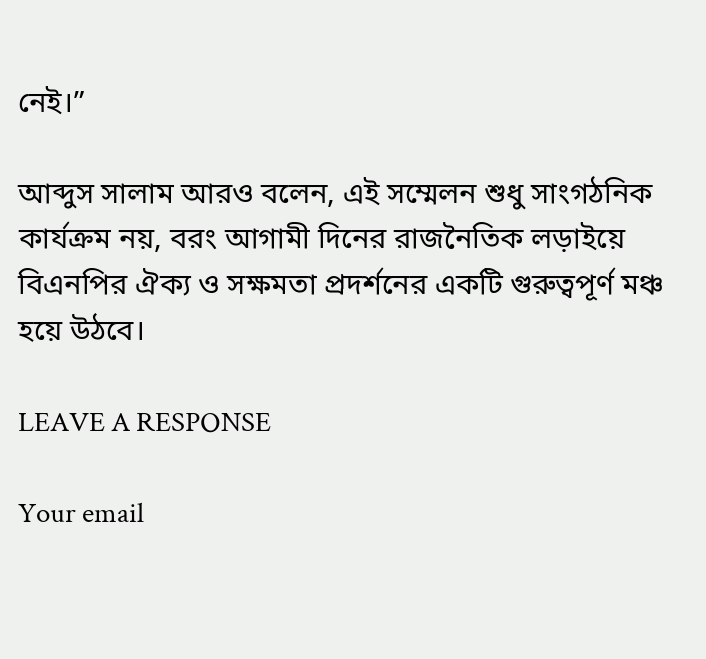নেই।”

আব্দুস সালাম আরও বলেন, এই সম্মেলন শুধু সাংগঠনিক কার্যক্রম নয়, বরং আগামী দিনের রাজনৈতিক লড়াইয়ে বিএনপির ঐক্য ও সক্ষমতা প্রদর্শনের একটি গুরুত্বপূর্ণ মঞ্চ হয়ে উঠবে।

LEAVE A RESPONSE

Your email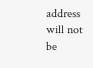address will not be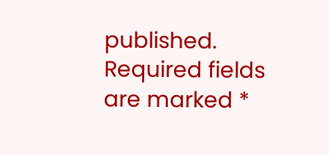published. Required fields are marked *